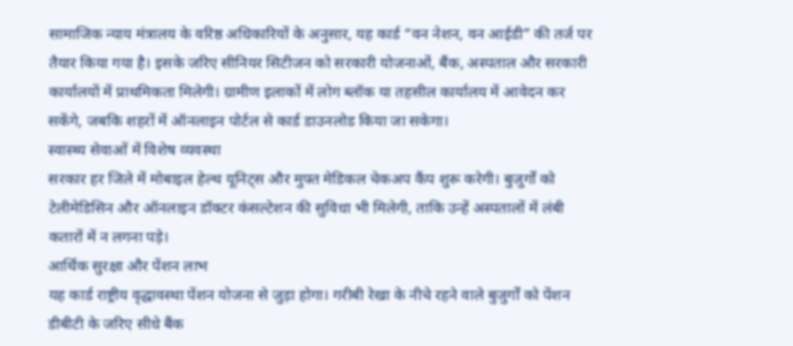सामाजिक न्याय मंत्रालय के वरिष्ठ अधिकारियों के अनुसार, यह कार्ड “वन नेशन, वन आईडी” की तर्ज पर तैयार किया गया है। इसके जरिए सीनियर सिटीजन को सरकारी योजनाओं, बैंक, अस्पताल और सरकारी कार्यालयों में प्राथमिकता मिलेगी। ग्रामीण इलाकों में लोग ब्लॉक या तहसील कार्यालय में आवेदन कर सकेंगे, जबकि शहरों में ऑनलाइन पोर्टल से कार्ड डाउनलोड किया जा सकेगा।
स्वास्थ्य सेवाओं में विशेष व्यवस्था
सरकार हर जिले में मोबाइल हेल्थ यूनिट्स और मुफ्त मेडिकल चेकअप कैंप शुरू करेगी। बुजुर्गों को टेलीमेडिसिन और ऑनलाइन डॉक्टर कंसल्टेशन की सुविधा भी मिलेगी, ताकि उन्हें अस्पतालों में लंबी कतारों में न लगना पड़े।
आर्थिक सुरक्षा और पेंशन लाभ
यह कार्ड राष्ट्रीय वृद्धावस्था पेंशन योजना से जुड़ा होगा। गरीबी रेखा के नीचे रहने वाले बुजुर्गों को पेंशन डीबीटी के जरिए सीधे बैंक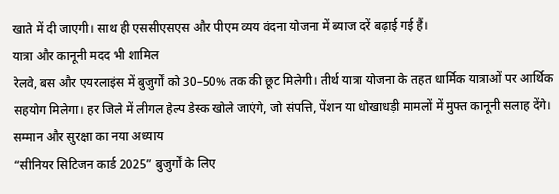खाते में दी जाएगी। साथ ही एससीएसएस और पीएम व्यय वंदना योजना में ब्याज दरें बढ़ाई गई हैं।
यात्रा और कानूनी मदद भी शामिल
रेलवे, बस और एयरलाइंस में बुजुर्गों को 30–50% तक की छूट मिलेगी। तीर्थ यात्रा योजना के तहत धार्मिक यात्राओं पर आर्थिक सहयोग मिलेगा। हर जिले में लीगल हेल्प डेस्क खोले जाएंगे, जो संपत्ति, पेंशन या धोखाधड़ी मामलों में मुफ्त कानूनी सलाह देंगे।
सम्मान और सुरक्षा का नया अध्याय
“सीनियर सिटिजन कार्ड 2025” बुजुर्गों के लिए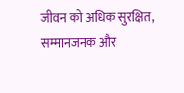जीवन को अधिक सुरक्षित, सम्मानजनक और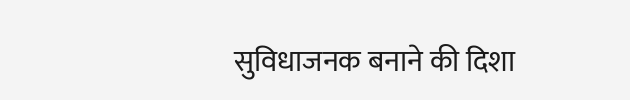सुविधाजनक बनाने की दिशा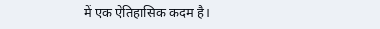में एक ऐतिहासिक कदम है।